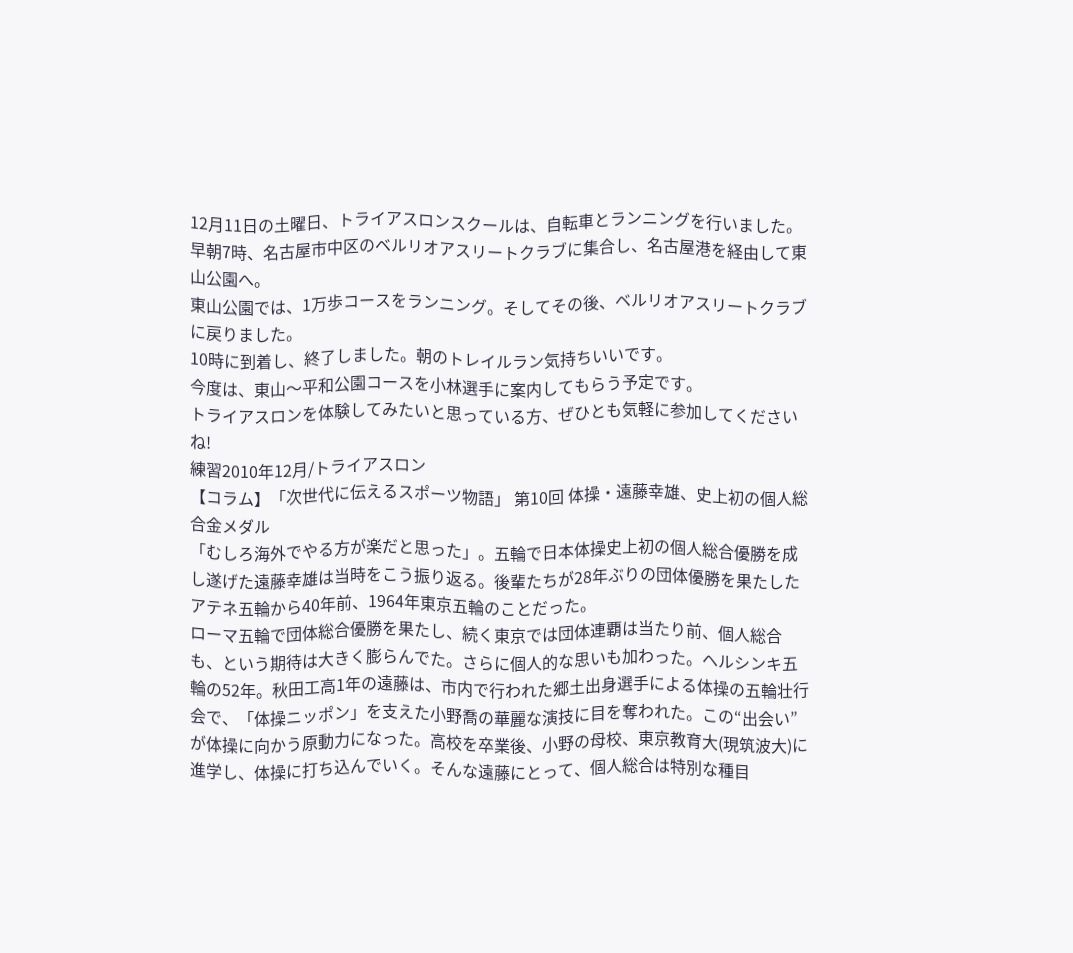12月11日の土曜日、トライアスロンスクールは、自転車とランニングを行いました。
早朝7時、名古屋市中区のベルリオアスリートクラブに集合し、名古屋港を経由して東山公園へ。
東山公園では、1万歩コースをランニング。そしてその後、ベルリオアスリートクラブに戻りました。
10時に到着し、終了しました。朝のトレイルラン気持ちいいです。
今度は、東山〜平和公園コースを小林選手に案内してもらう予定です。
トライアスロンを体験してみたいと思っている方、ぜひとも気軽に参加してくださいね!
練習2010年12月/トライアスロン
【コラム】「次世代に伝えるスポーツ物語」 第10回 体操・遠藤幸雄、史上初の個人総合金メダル
「むしろ海外でやる方が楽だと思った」。五輪で日本体操史上初の個人総合優勝を成し遂げた遠藤幸雄は当時をこう振り返る。後輩たちが28年ぶりの団体優勝を果たしたアテネ五輪から40年前、1964年東京五輪のことだった。
ローマ五輪で団体総合優勝を果たし、続く東京では団体連覇は当たり前、個人総合も、という期待は大きく膨らんでた。さらに個人的な思いも加わった。ヘルシンキ五輪の52年。秋田工高1年の遠藤は、市内で行われた郷土出身選手による体操の五輪壮行会で、「体操ニッポン」を支えた小野喬の華麗な演技に目を奪われた。この“出会い”が体操に向かう原動力になった。高校を卒業後、小野の母校、東京教育大(現筑波大)に進学し、体操に打ち込んでいく。そんな遠藤にとって、個人総合は特別な種目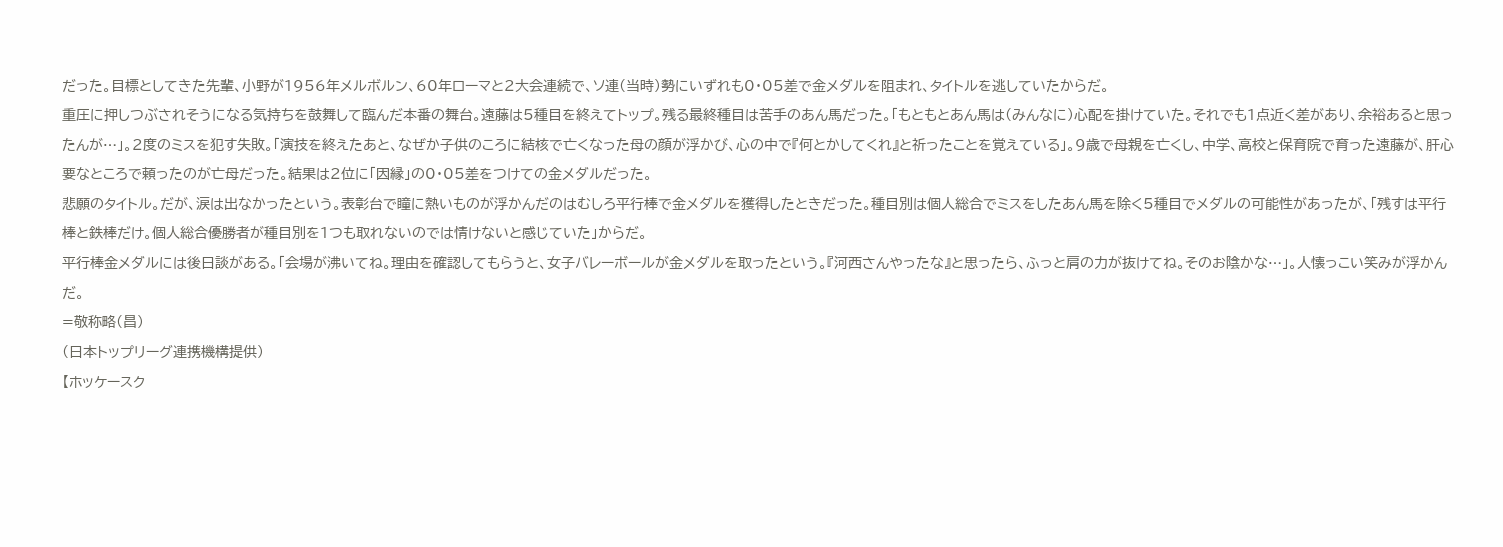だった。目標としてきた先輩、小野が1956年メルボルン、60年ローマと2大会連続で、ソ連(当時)勢にいずれも0・05差で金メダルを阻まれ、タイトルを逃していたからだ。
重圧に押しつぶされそうになる気持ちを鼓舞して臨んだ本番の舞台。遠藤は5種目を終えてトップ。残る最終種目は苦手のあん馬だった。「もともとあん馬は(みんなに)心配を掛けていた。それでも1点近く差があり、余裕あると思ったんが…」。2度のミスを犯す失敗。「演技を終えたあと、なぜか子供のころに結核で亡くなった母の顔が浮かび、心の中で『何とかしてくれ』と祈ったことを覚えている」。9歳で母親を亡くし、中学、高校と保育院で育った遠藤が、肝心要なところで頼ったのが亡母だった。結果は2位に「因縁」の0・05差をつけての金メダルだった。
悲願のタイトル。だが、涙は出なかったという。表彰台で瞳に熱いものが浮かんだのはむしろ平行棒で金メダルを獲得したときだった。種目別は個人総合でミスをしたあん馬を除く5種目でメダルの可能性があったが、「残すは平行棒と鉄棒だけ。個人総合優勝者が種目別を1つも取れないのでは情けないと感じていた」からだ。
平行棒金メダルには後日談がある。「会場が沸いてね。理由を確認してもらうと、女子バレーボールが金メダルを取ったという。『河西さんやったな』と思ったら、ふっと肩の力が抜けてね。そのお陰かな…」。人懐っこい笑みが浮かんだ。
=敬称略(昌)
(日本トップリーグ連携機構提供)
【ホッケースク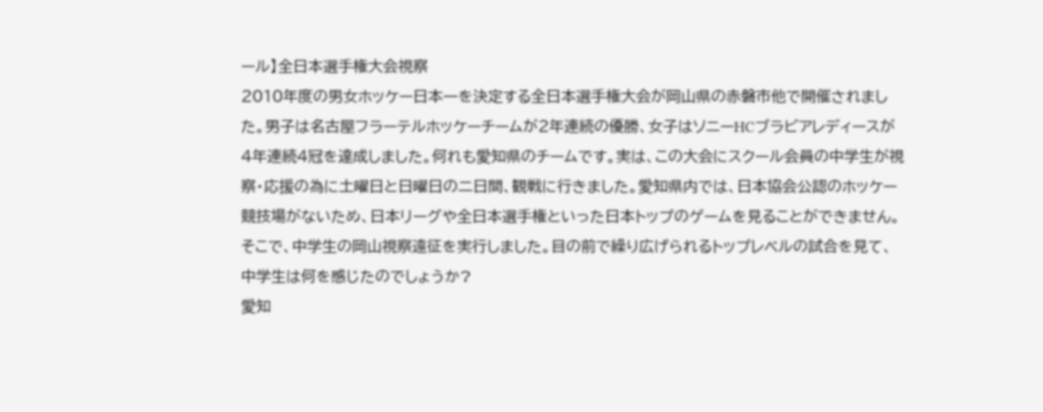ール】全日本選手権大会視察
2010年度の男女ホッケー日本一を決定する全日本選手権大会が岡山県の赤磐市他で開催されました。男子は名古屋フラーテルホッケーチームが2年連続の優勝、女子はソニーHCブラビアレディースが4年連続4冠を達成しました。何れも愛知県のチームです。実は、この大会にスクール会員の中学生が視察・応援の為に土曜日と日曜日の二日間、観戦に行きました。愛知県内では、日本協会公認のホッケー競技場がないため、日本リーグや全日本選手権といった日本トップのゲームを見ることができません。そこで、中学生の岡山視察遠征を実行しました。目の前で繰り広げられるトップレベルの試合を見て、中学生は何を感じたのでしょうか?
愛知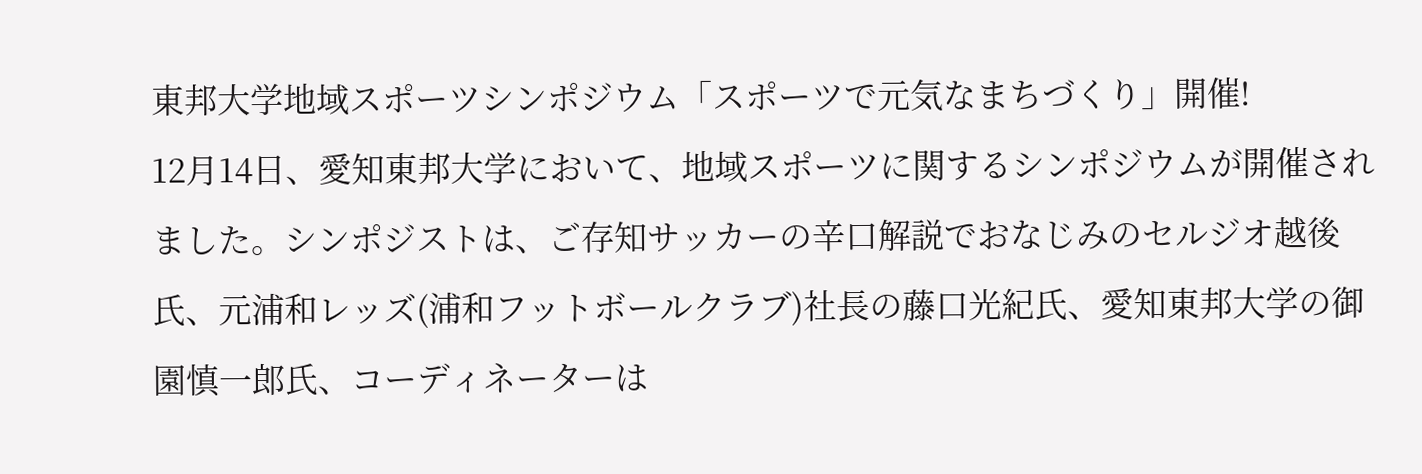東邦大学地域スポーツシンポジウム「スポーツで元気なまちづくり」開催!
12月14日、愛知東邦大学において、地域スポーツに関するシンポジウムが開催されました。シンポジストは、ご存知サッカーの辛口解説でおなじみのセルジオ越後氏、元浦和レッズ(浦和フットボールクラブ)社長の藤口光紀氏、愛知東邦大学の御園慎一郎氏、コーディネーターは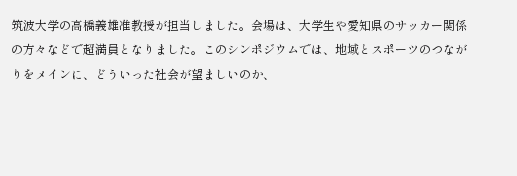筑波大学の高橋義雄准教授が担当しました。会場は、大学生や愛知県のサッカー関係の方々などで超満員となりました。このシンポジウムでは、地域とスポーツのつながりをメインに、どういった社会が望ましいのか、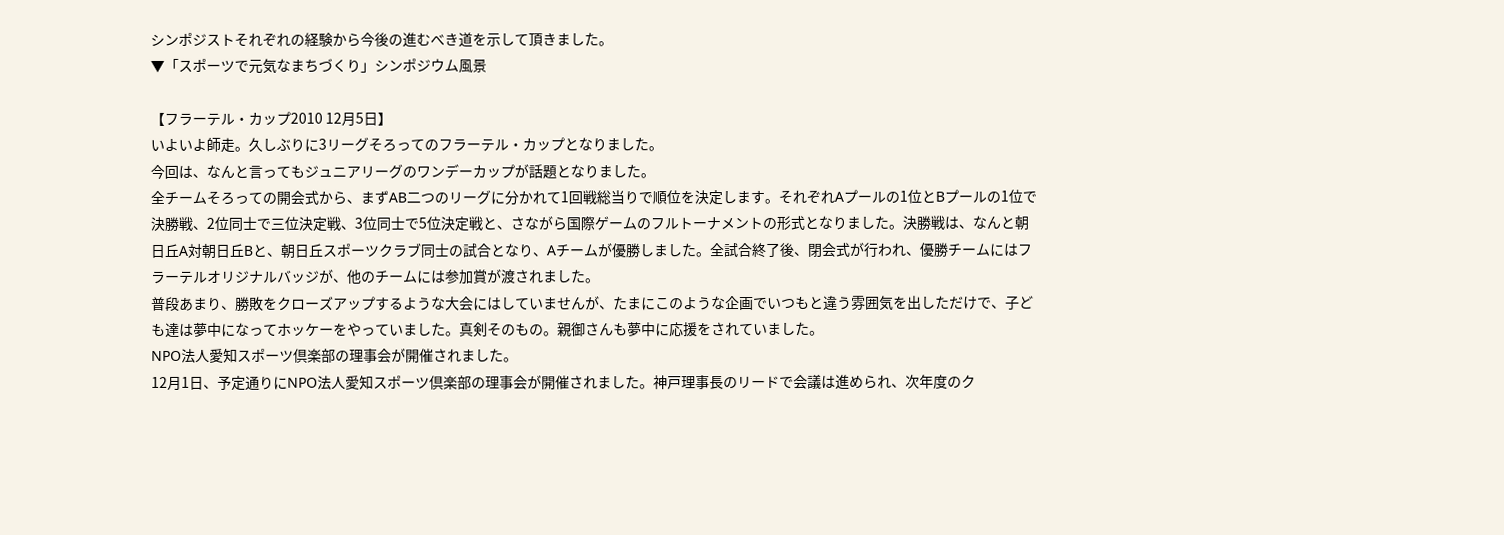シンポジストそれぞれの経験から今後の進むべき道を示して頂きました。
▼「スポーツで元気なまちづくり」シンポジウム風景

【フラーテル・カップ2010 12月5日】
いよいよ師走。久しぶりに3リーグそろってのフラーテル・カップとなりました。
今回は、なんと言ってもジュニアリーグのワンデーカップが話題となりました。
全チームそろっての開会式から、まずAB二つのリーグに分かれて1回戦総当りで順位を決定します。それぞれAプールの1位とBプールの1位で決勝戦、2位同士で三位決定戦、3位同士で5位決定戦と、さながら国際ゲームのフルトーナメントの形式となりました。決勝戦は、なんと朝日丘A対朝日丘Bと、朝日丘スポーツクラブ同士の試合となり、Aチームが優勝しました。全試合終了後、閉会式が行われ、優勝チームにはフラーテルオリジナルバッジが、他のチームには参加賞が渡されました。
普段あまり、勝敗をクローズアップするような大会にはしていませんが、たまにこのような企画でいつもと違う雰囲気を出しただけで、子ども達は夢中になってホッケーをやっていました。真剣そのもの。親御さんも夢中に応援をされていました。
NPO法人愛知スポーツ倶楽部の理事会が開催されました。
12月1日、予定通りにNPO法人愛知スポーツ倶楽部の理事会が開催されました。神戸理事長のリードで会議は進められ、次年度のク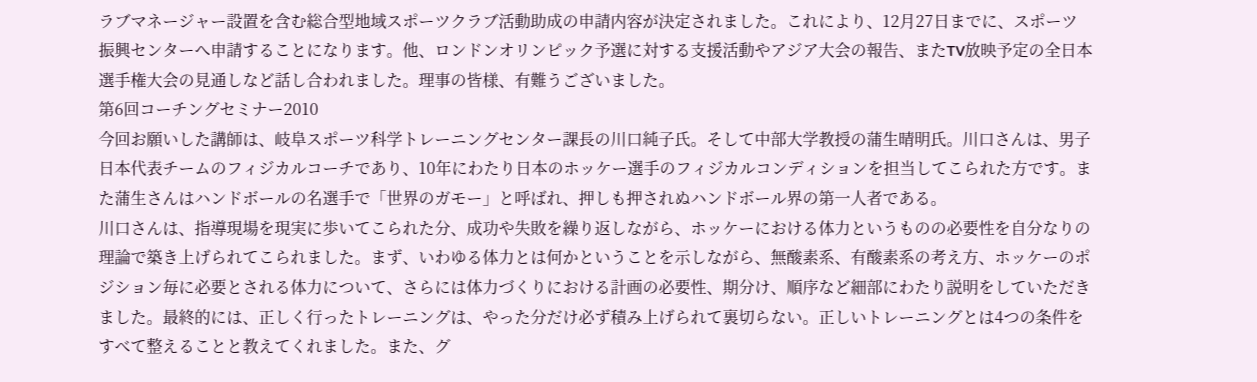ラブマネージャー設置を含む総合型地域スポーツクラブ活動助成の申請内容が決定されました。これにより、12月27日までに、スポーツ振興センターへ申請することになります。他、ロンドンオリンピック予選に対する支援活動やアジア大会の報告、またTV放映予定の全日本選手権大会の見通しなど話し合われました。理事の皆様、有難うございました。
第6回コーチングセミナー2010
今回お願いした講師は、岐阜スポーツ科学トレーニングセンター課長の川口純子氏。そして中部大学教授の蒲生晴明氏。川口さんは、男子日本代表チームのフィジカルコーチであり、10年にわたり日本のホッケー選手のフィジカルコンディションを担当してこられた方です。また蒲生さんはハンドボールの名選手で「世界のガモー」と呼ばれ、押しも押されぬハンドボール界の第一人者である。
川口さんは、指導現場を現実に歩いてこられた分、成功や失敗を繰り返しながら、ホッケーにおける体力というものの必要性を自分なりの理論で築き上げられてこられました。まず、いわゆる体力とは何かということを示しながら、無酸素系、有酸素系の考え方、ホッケーのポジション毎に必要とされる体力について、さらには体力づくりにおける計画の必要性、期分け、順序など細部にわたり説明をしていただきました。最終的には、正しく行ったトレーニングは、やった分だけ必ず積み上げられて裏切らない。正しいトレーニングとは4つの条件をすべて整えることと教えてくれました。また、グ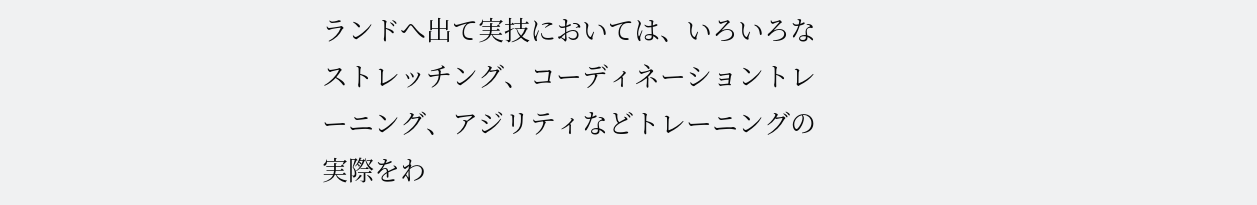ランドへ出て実技においては、いろいろなストレッチング、コーディネーショントレーニング、アジリティなどトレーニングの実際をわ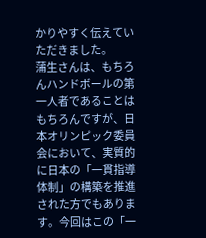かりやすく伝えていただきました。
蒲生さんは、もちろんハンドボールの第一人者であることはもちろんですが、日本オリンピック委員会において、実質的に日本の「一貫指導体制」の構築を推進された方でもあります。今回はこの「一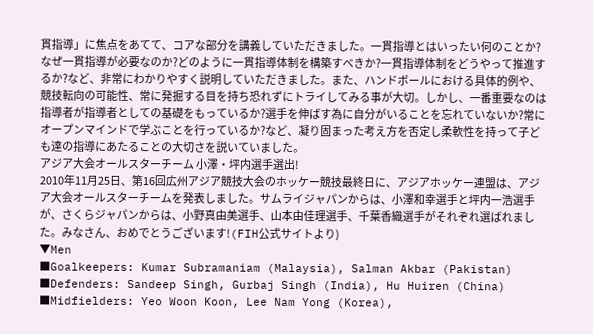貫指導」に焦点をあてて、コアな部分を講義していただきました。一貫指導とはいったい何のことか?なぜ一貫指導が必要なのか?どのように一貫指導体制を構築すべきか?一貫指導体制をどうやって推進するか?など、非常にわかりやすく説明していただきました。また、ハンドボールにおける具体的例や、競技転向の可能性、常に発掘する目を持ち恐れずにトライしてみる事が大切。しかし、一番重要なのは指導者が指導者としての基礎をもっているか?選手を伸ばす為に自分がいることを忘れていないか?常にオープンマインドで学ぶことを行っているか?など、凝り固まった考え方を否定し柔軟性を持って子ども達の指導にあたることの大切さを説いていました。
アジア大会オールスターチーム 小澤・坪内選手選出!
2010年11月25日、第16回広州アジア競技大会のホッケー競技最終日に、アジアホッケー連盟は、アジア大会オールスターチームを発表しました。サムライジャパンからは、小澤和幸選手と坪内一浩選手が、さくらジャパンからは、小野真由美選手、山本由佳理選手、千葉香織選手がそれぞれ選ばれました。みなさん、おめでとうございます!(FIH公式サイトより)
▼Men
■Goalkeepers: Kumar Subramaniam (Malaysia), Salman Akbar (Pakistan)
■Defenders: Sandeep Singh, Gurbaj Singh (India), Hu Huiren (China)
■Midfielders: Yeo Woon Koon, Lee Nam Yong (Korea),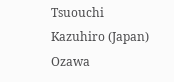Tsuouchi Kazuhiro (Japan)
Ozawa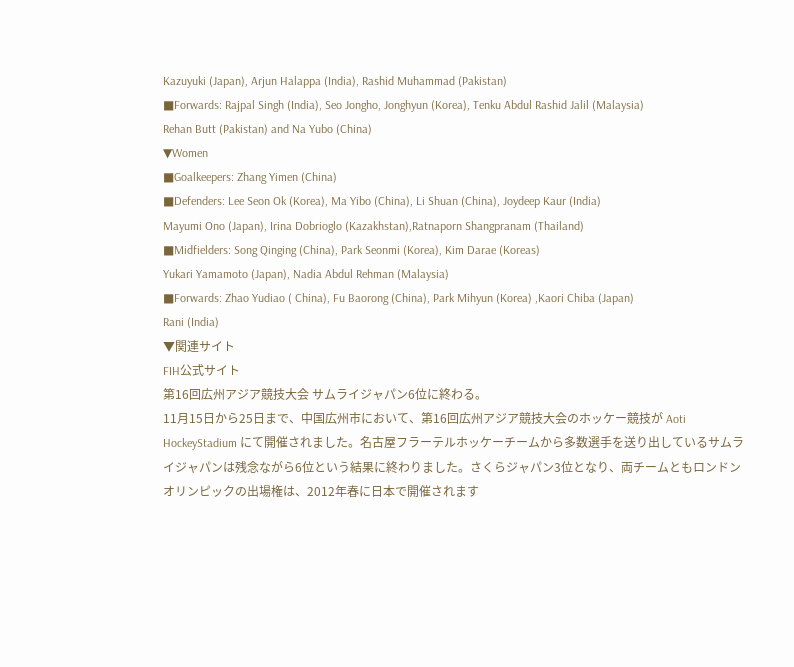Kazuyuki (Japan), Arjun Halappa (India), Rashid Muhammad (Pakistan)
■Forwards: Rajpal Singh (India), Seo Jongho, Jonghyun (Korea), Tenku Abdul Rashid Jalil (Malaysia)
Rehan Butt (Pakistan) and Na Yubo (China)
▼Women
■Goalkeepers: Zhang Yimen (China)
■Defenders: Lee Seon Ok (Korea), Ma Yibo (China), Li Shuan (China), Joydeep Kaur (India)
Mayumi Ono (Japan), Irina Dobrioglo (Kazakhstan),Ratnaporn Shangpranam (Thailand)
■Midfielders: Song Qinging (China), Park Seonmi (Korea), Kim Darae (Koreas)
Yukari Yamamoto (Japan), Nadia Abdul Rehman (Malaysia)
■Forwards: Zhao Yudiao ( China), Fu Baorong (China), Park Mihyun (Korea) ,Kaori Chiba (Japan)
Rani (India)
▼関連サイト
FIH公式サイト
第16回広州アジア競技大会 サムライジャパン6位に終わる。
11月15日から25日まで、中国広州市において、第16回広州アジア競技大会のホッケー競技が Aoti HockeyStadium にて開催されました。名古屋フラーテルホッケーチームから多数選手を送り出しているサムライジャパンは残念ながら6位という結果に終わりました。さくらジャパン3位となり、両チームともロンドンオリンピックの出場権は、2012年春に日本で開催されます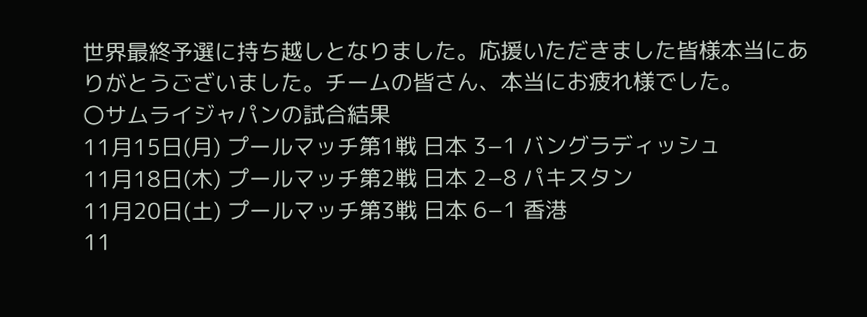世界最終予選に持ち越しとなりました。応援いただきました皆様本当にありがとうございました。チームの皆さん、本当にお疲れ様でした。
〇サムライジャパンの試合結果
11月15日(月) プールマッチ第1戦 日本 3−1 バングラディッシュ
11月18日(木) プールマッチ第2戦 日本 2−8 パキスタン
11月20日(土) プールマッチ第3戦 日本 6−1 香港
11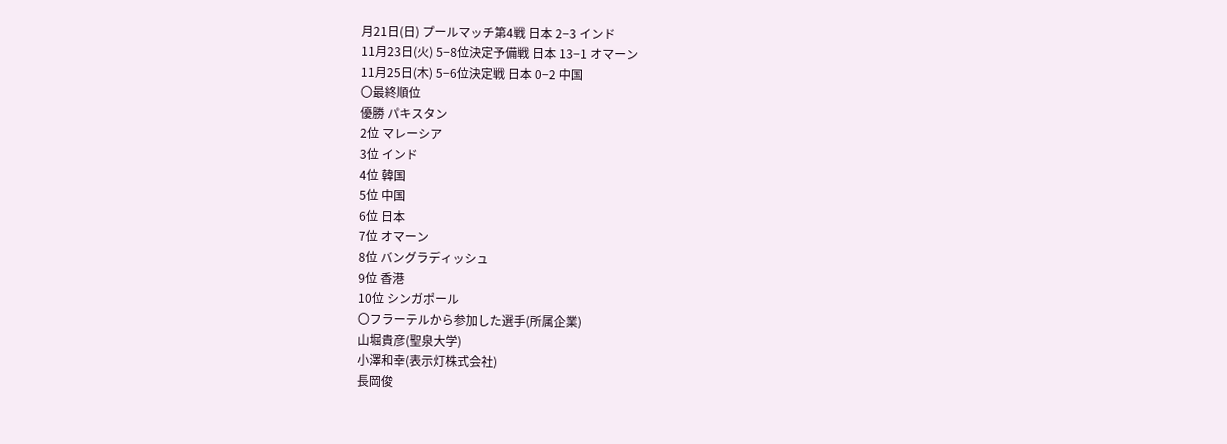月21日(日) プールマッチ第4戦 日本 2−3 インド
11月23日(火) 5−8位決定予備戦 日本 13−1 オマーン
11月25日(木) 5−6位決定戦 日本 0−2 中国
〇最終順位
優勝 パキスタン
2位 マレーシア
3位 インド
4位 韓国
5位 中国
6位 日本
7位 オマーン
8位 バングラディッシュ
9位 香港
10位 シンガポール
〇フラーテルから参加した選手(所属企業)
山堀貴彦(聖泉大学)
小澤和幸(表示灯株式会社)
長岡俊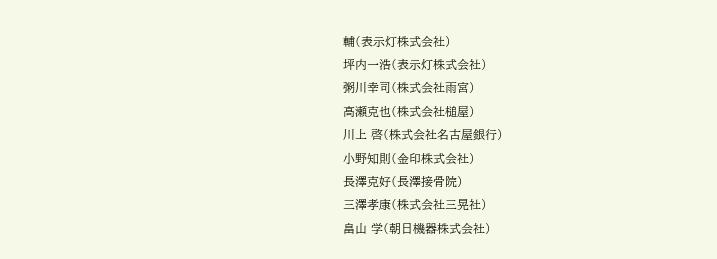輔(表示灯株式会社)
坪内一浩(表示灯株式会社)
粥川幸司(株式会社雨宮)
高瀬克也(株式会社槌屋)
川上 啓(株式会社名古屋銀行)
小野知則(金印株式会社)
長澤克好(長澤接骨院)
三澤孝康(株式会社三晃社)
畠山 学(朝日機器株式会社)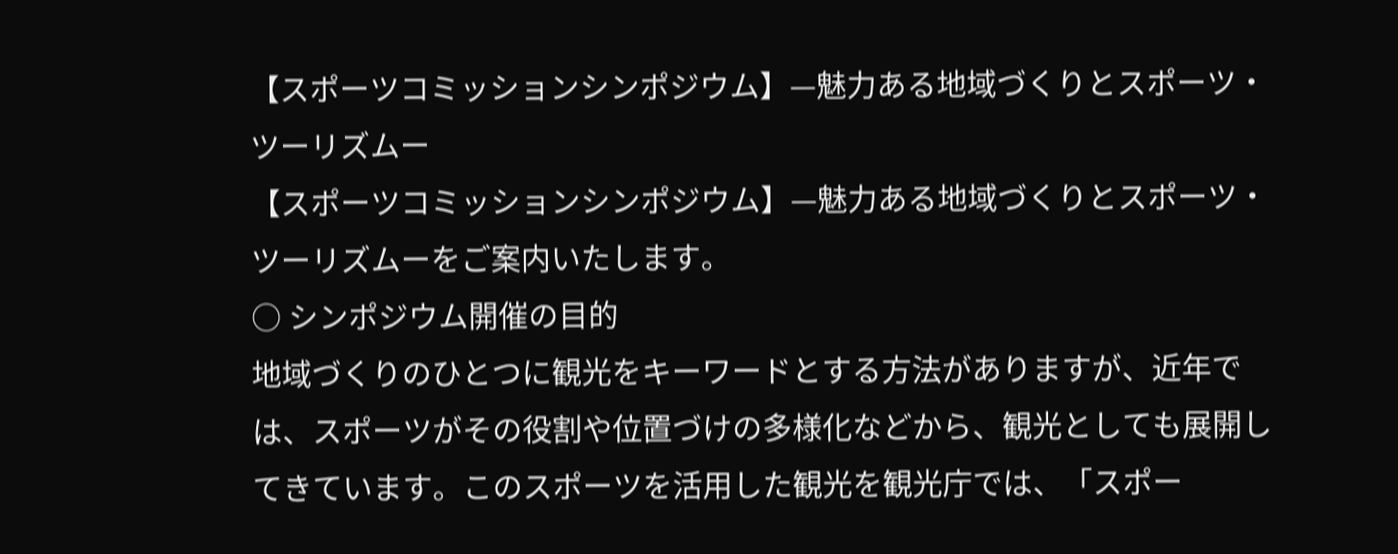【スポーツコミッションシンポジウム】—魅力ある地域づくりとスポーツ・ツーリズムー
【スポーツコミッションシンポジウム】—魅力ある地域づくりとスポーツ・ツーリズムーをご案内いたします。
○ シンポジウム開催の目的
地域づくりのひとつに観光をキーワードとする方法がありますが、近年では、スポーツがその役割や位置づけの多様化などから、観光としても展開してきています。このスポーツを活用した観光を観光庁では、「スポー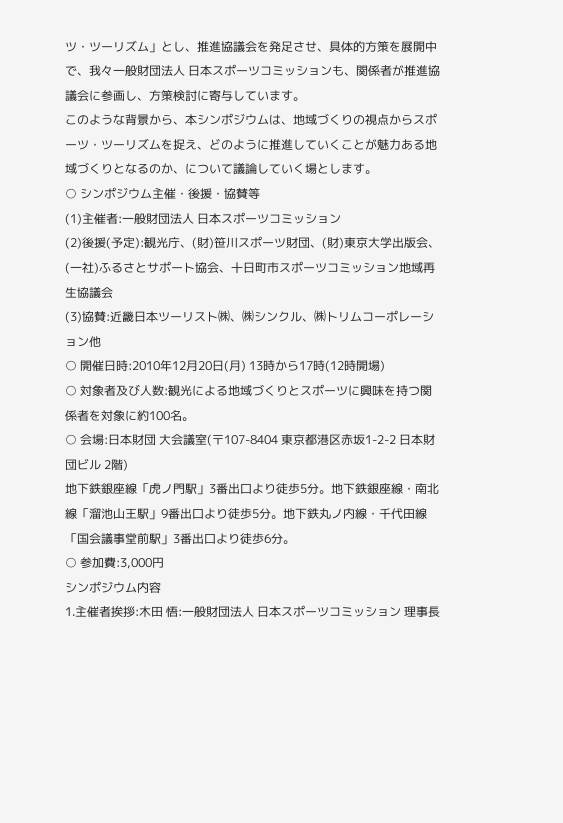ツ・ツーリズム」とし、推進協議会を発足させ、具体的方策を展開中で、我々一般財団法人 日本スポーツコミッションも、関係者が推進協議会に参画し、方策検討に寄与しています。
このような背景から、本シンポジウムは、地域づくりの視点からスポーツ・ツーリズムを捉え、どのように推進していくことが魅力ある地域づくりとなるのか、について議論していく場とします。
○ シンポジウム主催・後援・協賛等
(1)主催者:一般財団法人 日本スポーツコミッション
(2)後援(予定):観光庁、(財)笹川スポーツ財団、(財)東京大学出版会、(一社)ふるさとサポート協会、十日町市スポーツコミッション地域再生協議会
(3)協賛:近畿日本ツーリスト㈱、㈱シンクル、㈱トリムコーポレーション他
○ 開催日時:2010年12月20日(月) 13時から17時(12時開場)
○ 対象者及び人数:観光による地域づくりとスポーツに興味を持つ関係者を対象に約100名。
○ 会場:日本財団 大会議室(〒107-8404 東京都港区赤坂1-2-2 日本財団ビル 2階)
地下鉄銀座線「虎ノ門駅」3番出口より徒歩5分。地下鉄銀座線・南北線「溜池山王駅」9番出口より徒歩5分。地下鉄丸ノ内線・千代田線「国会議事堂前駅」3番出口より徒歩6分。
○ 参加費:3,000円
シンポジウム内容
1.主催者挨拶:木田 悟:一般財団法人 日本スポーツコミッション 理事長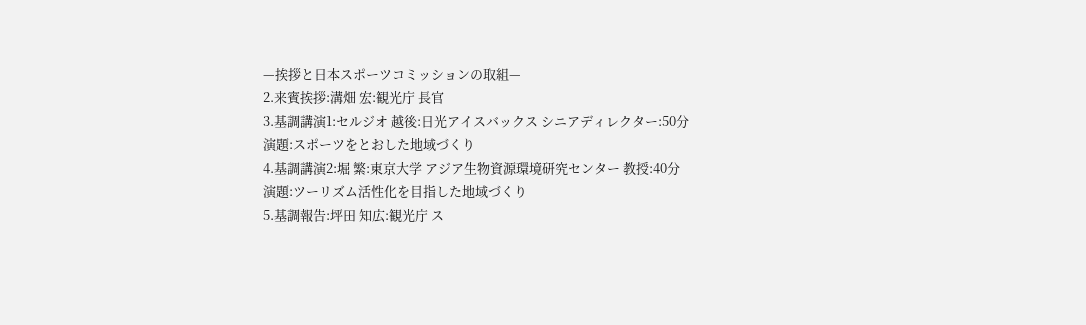—挨拶と日本スポーツコミッションの取組—
2.来賓挨拶:溝畑 宏:観光庁 長官
3.基調講演1:セルジオ 越後:日光アイスバックス シニアディレクター:50分
演題:スポーツをとおした地域づくり
4.基調講演2:堀 繁:東京大学 アジア生物資源環境研究センター 教授:40分
演題:ツーリズム活性化を目指した地域づくり
5.基調報告:坪田 知広:観光庁 ス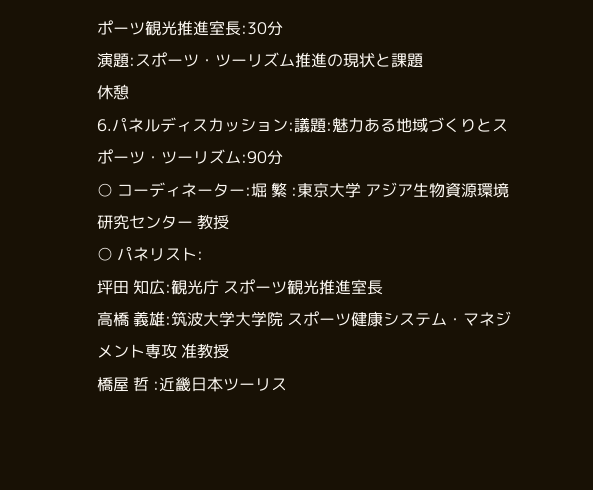ポーツ観光推進室長:30分
演題:スポーツ・ツーリズム推進の現状と課題
休憩
6.パネルディスカッション:議題:魅力ある地域づくりとスポーツ・ツーリズム:90分
○ コーディネーター:堀 繁 :東京大学 アジア生物資源環境研究センター 教授
○ パネリスト:
坪田 知広:観光庁 スポーツ観光推進室長
高橋 義雄:筑波大学大学院 スポーツ健康システム・マネジメント専攻 准教授
橋屋 哲 :近畿日本ツーリス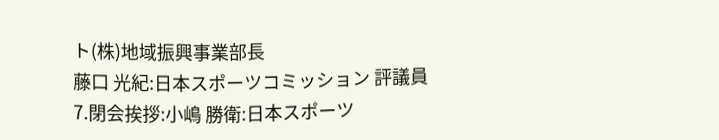ト(株)地域振興事業部長
藤口 光紀:日本スポーツコミッション 評議員
7.閉会挨拶:小嶋 勝衛:日本スポーツ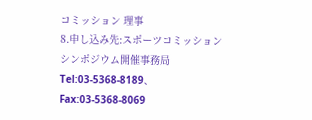コミッション 理事
8.申し込み先:スポーツコミッションシンポジウム開催事務局
Tel:03-5368-8189、Fax:03-5368-8069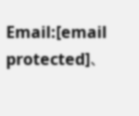Email:[email protected]、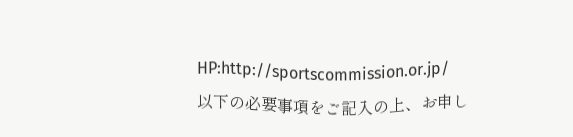HP:http://sportscommission.or.jp/
以下の必要事項をご記入の上、お申し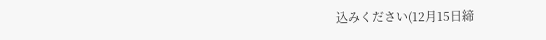込みください(12月15日締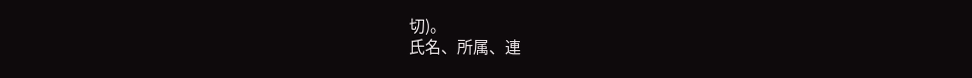切)。
氏名、所属、連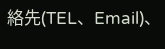絡先(TEL、Email)、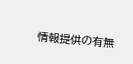情報提供の有無